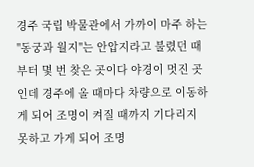경주 국립 박물관에서 가까이 마주 하는 "동궁과 월지"는 안압지라고 불렸던 때부터 몇 번 찾은 곳이다 야경이 멋진 곳인데 경주에 올 때마다 차량으로 이동하게 되어 조명이 켜질 때까지 기다리지 못하고 가게 되어 조명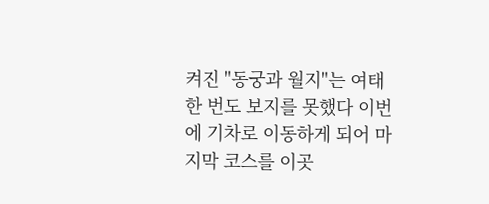켜진 "동궁과 월지"는 여태 한 번도 보지를 못했다 이번에 기차로 이동하게 되어 마지막 코스를 이곳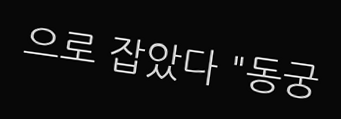으로 잡았다 "동궁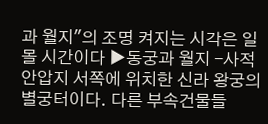과 월지"의 조명 켜지는 시각은 일몰 시간이다 ▶동궁과 월지 -사적 안압지 서쪽에 위치한 신라 왕궁의 별궁터이다. 다른 부속건물들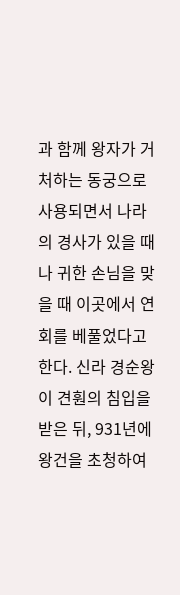과 함께 왕자가 거처하는 동궁으로 사용되면서 나라의 경사가 있을 때나 귀한 손님을 맞을 때 이곳에서 연회를 베풀었다고 한다. 신라 경순왕이 견훤의 침입을 받은 뒤, 931년에 왕건을 초청하여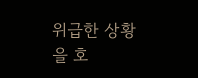위급한 상황을 호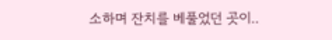소하며 잔치를 베풀었던 곳이..